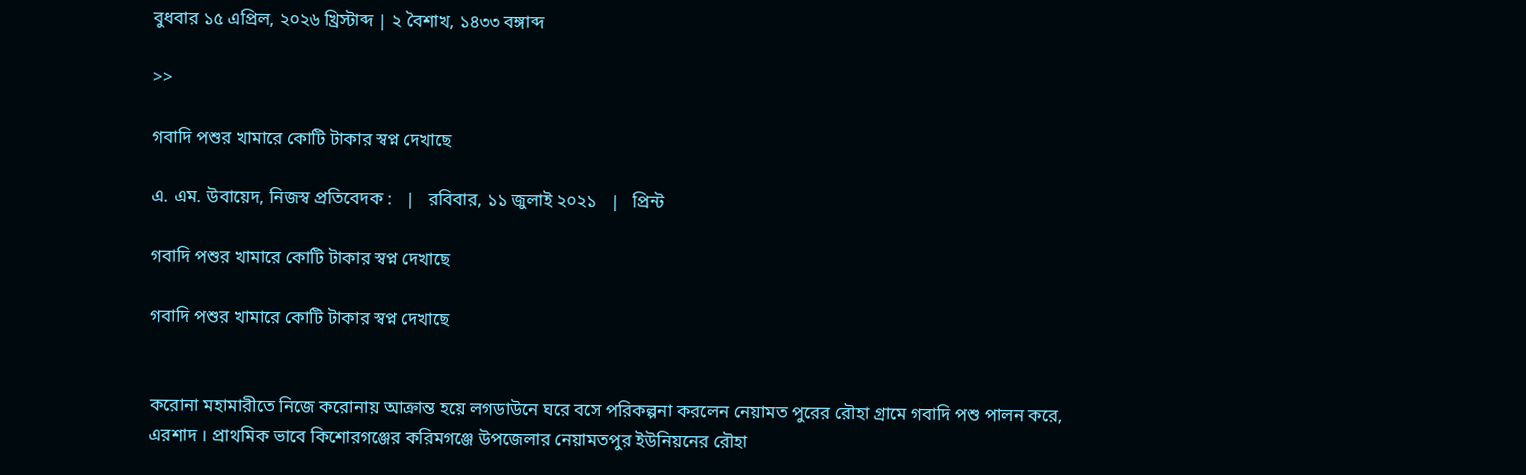বুধবার ১৫ এপ্রিল, ২০২৬ খ্রিস্টাব্দ | ২ বৈশাখ, ১৪৩৩ বঙ্গাব্দ

>>

গবাদি পশুর খামারে কোটি টাকার স্বপ্ন দেখাছে

এ. এম. উবায়েদ, নিজস্ব প্রতিবেদক :   |   রবিবার, ১১ জুলাই ২০২১   |   প্রিন্ট

গবাদি পশুর খামারে কোটি টাকার স্বপ্ন দেখাছে

গবাদি পশুর খামারে কোটি টাকার স্বপ্ন দেখাছে


করোনা মহামারীতে নিজে করোনায় আক্রান্ত হয়ে লগডাউনে ঘরে বসে পরিকল্পনা করলেন নেয়ামত পুরের রৌহা গ্রামে গবাদি পশু পালন করে, এরশাদ । প্রাথমিক ভাবে কিশোরগঞ্জের করিমগঞ্জে উপজেলার নেয়ামতপুর ইউনিয়নের রৌহা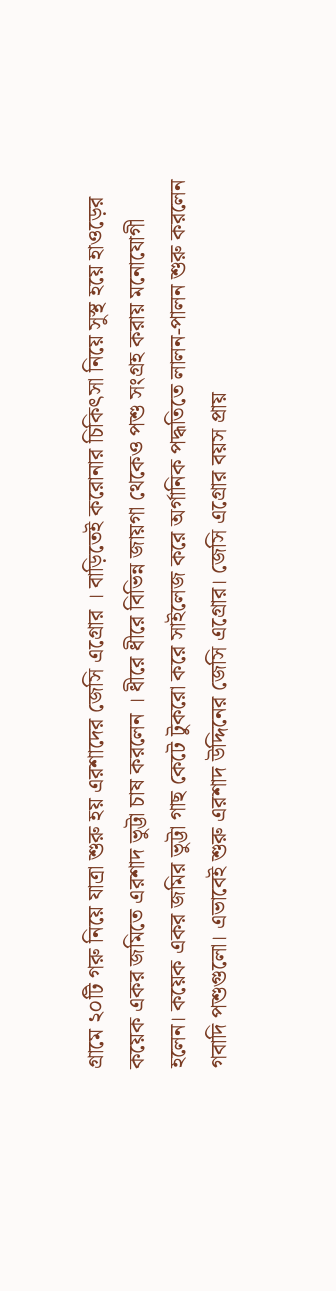গ্রামে ২০টি গরু নিয়ে যাত্রা শুরু হয় এরশাদের জেসি এগ্রোর । বাড়িতেই করোনার চিকিৎসা নিয়ে সুস্থ হয়ে হাওড়ের কয়েক একর জমিতে এরশাদ ভুট্টা চাষ করলেন । ধীরে ধীরে বিভিন্ন জায়গা থেকেও পশু সংগ্রহ করায় মনোযোগী হলেন। কয়েক একর জমির ভুট্টা গাছ কেটে টুকরো করে সাইলেজ করে অর্গানিক পদ্ধতিতে লালন-পালন শুরু করলেন গবাদি পশুগুলো। এভাবেই শুরু এরশাদ উদ্দিনের জেসি এগ্রোর। জেসি এগ্রোর বয়স প্রায়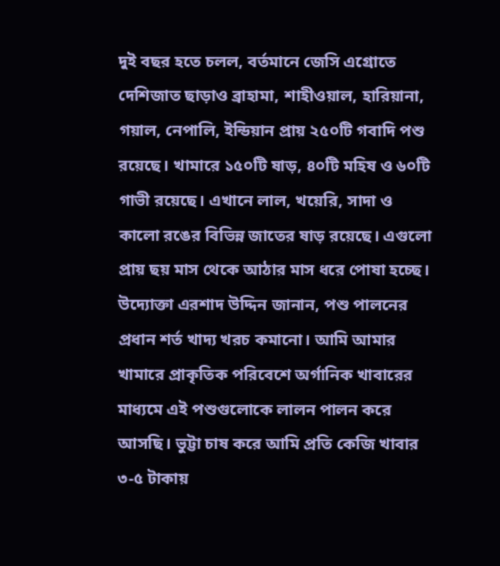দুই বছর হতে চলল, বর্তমানে জেসি এগ্রোতে দেশিজাত ছাড়াও ব্রাহামা, শাহীওয়াল, হারিয়ানা, গয়াল, নেপালি, ইন্ডিয়ান প্রায় ২৫০টি গবাদি পশু রয়েছে। খামারে ১৫০টি ষাড়, ৪০টি মহিষ ও ৬০টি গাভী রয়েছে। এখানে লাল, খয়েরি, সাদা ও কালো রঙের বিভিন্ন জাতের ষাড় রয়েছে। এগুলো প্রায় ছয় মাস থেকে আঠার মাস ধরে পোষা হচ্ছে। উদ্যোক্তা এরশাদ উদ্দিন জানান, পশু পালনের প্রধান শর্ত খাদ্য খরচ কমানো। আমি আমার খামারে প্রাকৃতিক পরিবেশে অর্গানিক খাবারের মাধ্যমে এই পশুগুলোকে লালন পালন করে আসছি। ভুট্টা চাষ করে আমি প্রতি কেজি খাবার ৩-৫ টাকায়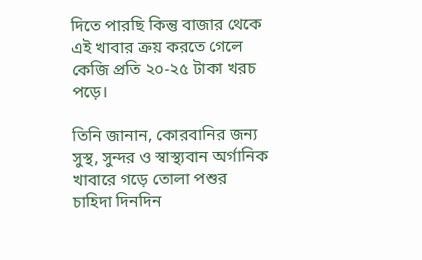দিতে পারছি কিন্তু বাজার থেকে এই খাবার ক্রয় করতে গেলে কেজি প্রতি ২০-২৫ টাকা খরচ পড়ে।

তিনি জানান, কোরবানির জন্য সুস্থ, সুন্দর ও স্বাস্থ্যবান অর্গানিক খাবারে গড়ে তোলা পশুর চাহিদা দিনদিন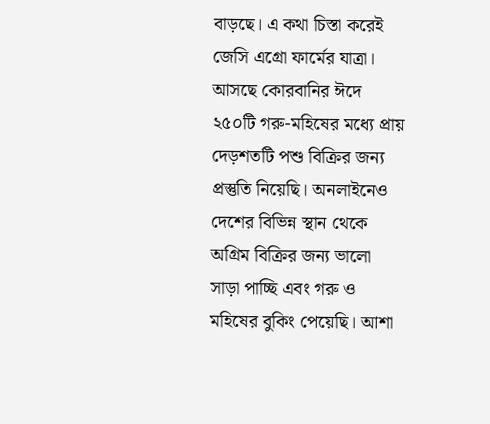বাড়ছে। এ কথা চিস্তা করেই জেসি এগ্রো ফার্মের যাত্রা। আসছে কোরবানির ঈদে ২৫০টি গরু-মহিষের মধ্যে প্রায় দেড়শতটি পশু বিক্রির জন্য প্রস্তুতি নিয়েছি। অনলাইনেও দেশের বিভিন্ন স্থান থেকে অগ্রিম বিক্রির জন্য ভালো সাড়া পাচ্ছি এবং গরু ও মহিষের বুকিং পেয়েছি। আশা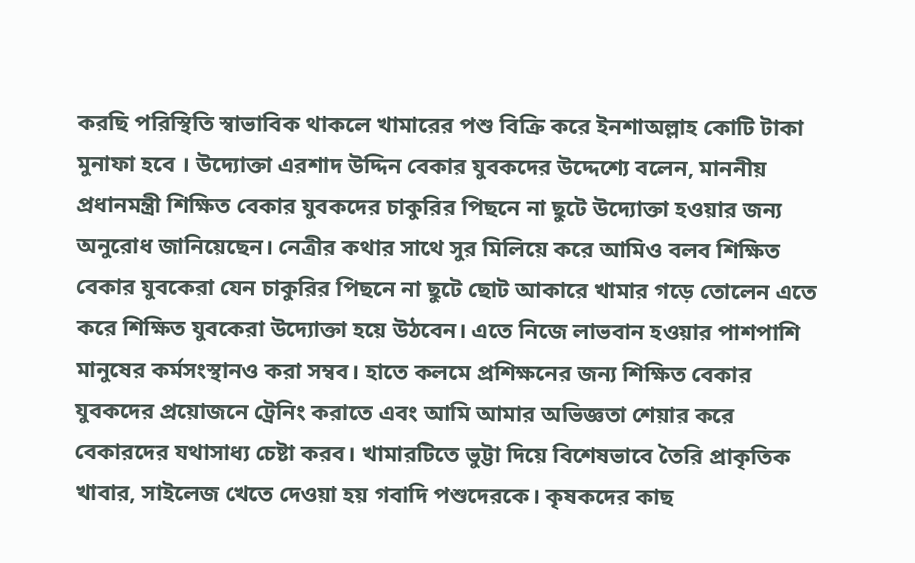করছি পরিস্থিতি স্বাভাবিক থাকলে খামারের পশু বিক্রি করে ইনশাঅল্লাহ কোটি টাকা মুনাফা হবে । উদ্যোক্তা এরশাদ উদ্দিন বেকার যুবকদের উদ্দেশ্যে বলেন, মাননীয় প্রধানমন্ত্রী শিক্ষিত বেকার যুবকদের চাকুরির পিছনে না ছুটে উদ্যোক্তা হওয়ার জন্য অনুরোধ জানিয়েছেন। নেত্রীর কথার সাথে সুর মিলিয়ে করে আমিও বলব শিক্ষিত বেকার যুবকেরা যেন চাকুরির পিছনে না ছুটে ছোট আকারে খামার গড়ে তোলেন এতে করে শিক্ষিত যুবকেরা উদ্যোক্তা হয়ে উঠবেন। এতে নিজে লাভবান হওয়ার পাশপাশি মানুষের কর্মসংস্থানও করা সম্বব। হাতে কলমে প্রশিক্ষনের জন্য শিক্ষিত বেকার যুবকদের প্রয়োজনে ট্রেনিং করাতে এবং আমি আমার অভিজ্ঞতা শেয়ার করে বেকারদের যথাসাধ্য চেষ্টা করব। খামারটিতে ভুট্টা দিয়ে বিশেষভাবে তৈরি প্রাকৃতিক খাবার, সাইলেজ খেতে দেওয়া হয় গবাদি পশুদেরকে। কৃষকদের কাছ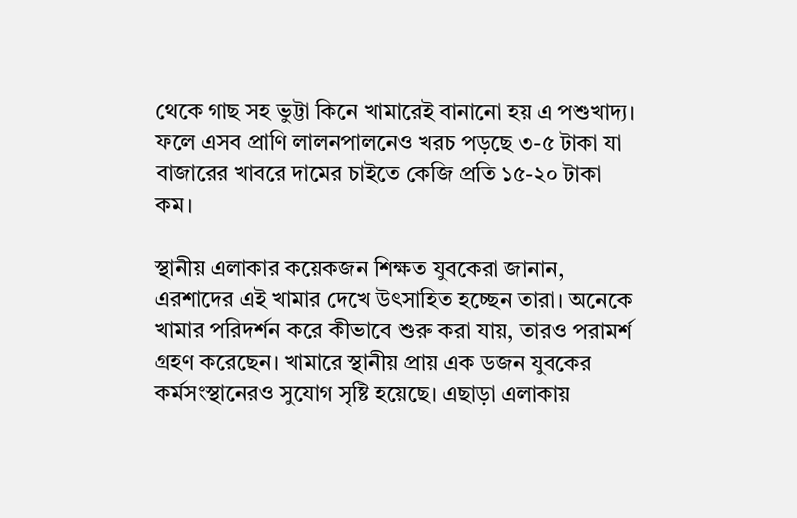থেকে গাছ সহ ভুট্টা কিনে খামারেই বানানো হয় এ পশুখাদ্য। ফলে এসব প্রাণি লালনপালনেও খরচ পড়ছে ৩-৫ টাকা যা বাজারের খাবরে দামের চাইতে কেজি প্রতি ১৫-২০ টাকা কম।

স্থানীয় এলাকার কয়েকজন শিক্ষত যুবকেরা জানান, এরশাদের এই খামার দেখে উৎসাহিত হচ্ছেন তারা। অনেকে খামার পরিদর্শন করে কীভাবে শুরু করা যায়, তারও পরামর্শ গ্রহণ করেছেন। খামারে স্থানীয় প্রায় এক ডজন যুবকের কর্মসংস্থানেরও সুযোগ সৃষ্টি হয়েছে। এছাড়া এলাকায়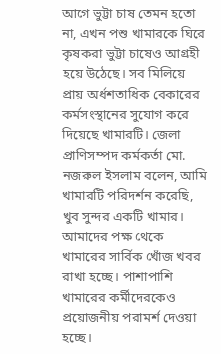আগে ভুট্টা চাষ তেমন হতো না, এখন পশু খামারকে ঘিরে কৃষকরা ভুট্টা চাষেও আগ্রহী হয়ে উঠেছে। সব মিলিয়ে প্রায় অর্ধশতাধিক বেকারের কর্মসংস্থানের সুযোগ করে দিয়েছে খামারটি। জেলা প্রাণিসম্পদ কর্মকর্তা মো. নজরুল ইসলাম বলেন, আমি খামারটি পরিদর্শন করেছি, খুব সুন্দর একটি খামার। আমাদের পক্ষ থেকে খামারের সার্বিক খোঁজ খবর রাখা হচ্ছে। পাশাপাশি খামারের কর্মীদেরকেও প্রয়োজনীয় পরামর্শ দেওয়া হচ্ছে।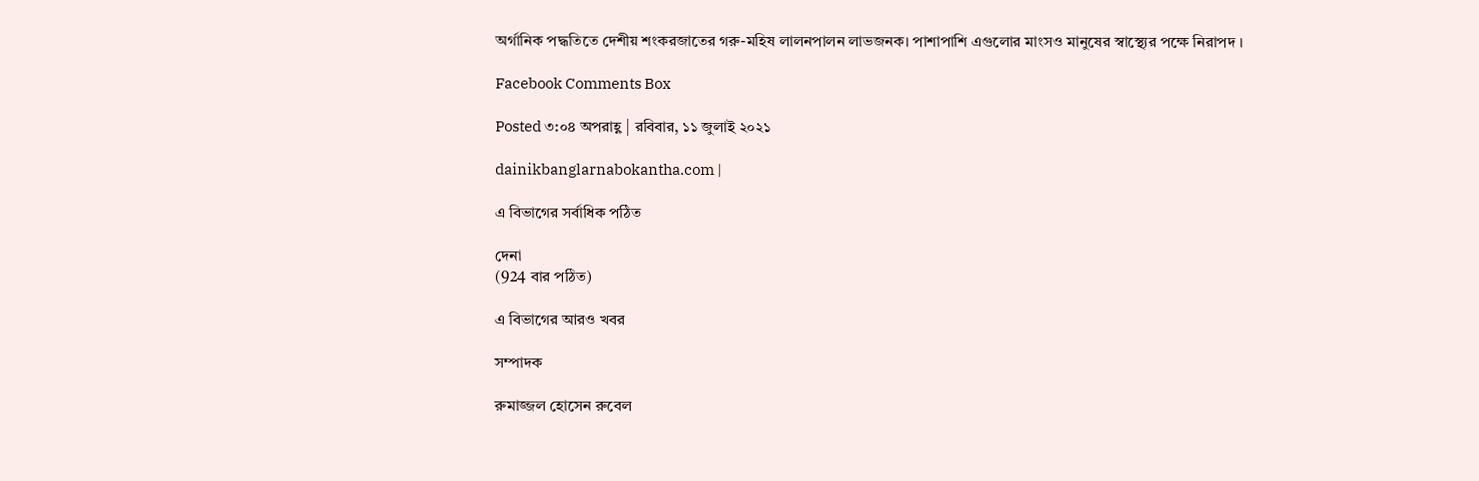অর্গানিক পদ্ধতিতে দেশীয় শংকরজাতের গরু-মহিষ লালনপালন লাভজনক। পাশাপাশি এগুলোর মাংসও মানুষের স্বাস্থ্যের পক্ষে নিরাপদ ।

Facebook Comments Box

Posted ৩:০৪ অপরাহ্ণ | রবিবার, ১১ জুলাই ২০২১

dainikbanglarnabokantha.com |

এ বিভাগের সর্বাধিক পঠিত

দেনা
(924 বার পঠিত)

এ বিভাগের আরও খবর

সম্পাদক

রুমাজ্জল হোসেন রুবেল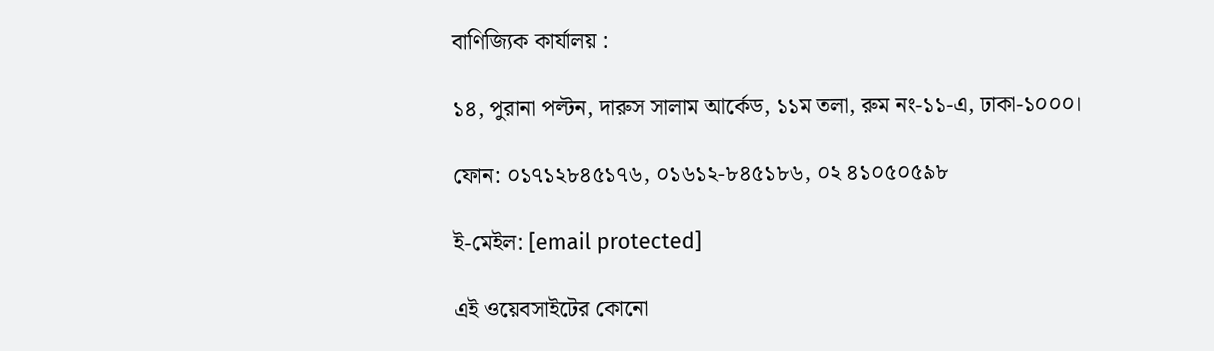বাণিজ্যিক কার্যালয় :

১৪, পুরানা পল্টন, দারুস সালাম আর্কেড, ১১ম তলা, রুম নং-১১-এ, ঢাকা-১০০০।

ফোন: ০১৭১২৮৪৫১৭৬, ০১৬১২-৮৪৫১৮৬, ০২ ৪১০৫০৫৯৮

ই-মেইল: [email protected]

এই ওয়েবসাইটের কোনো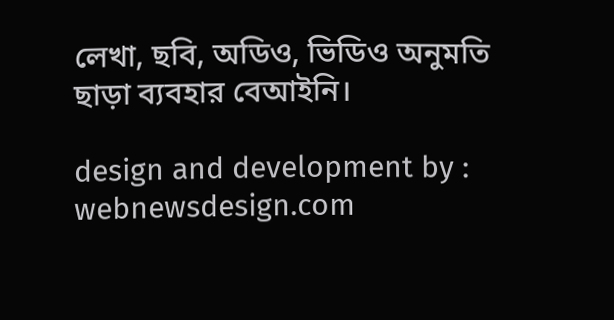লেখা, ছবি, অডিও, ভিডিও অনুমতি ছাড়া ব্যবহার বেআইনি।

design and development by : webnewsdesign.com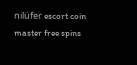nilüfer escort coin master free spins